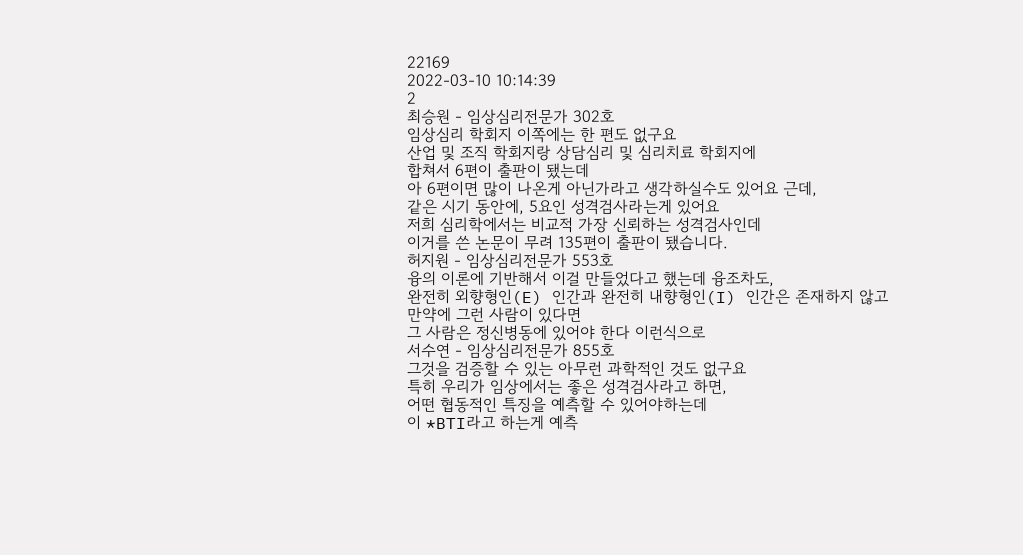22169
2022-03-10 10:14:39
2
최승원 - 임상심리전문가 302호
임상심리 학회지 이쪽에는 한 편도 없구요
산업 및 조직 학회지랑 상담심리 및 심리치료 학회지에
합쳐서 6편이 출판이 됐는데
아 6편이면 많이 나온게 아닌가라고 생각하실수도 있어요 근데,
같은 시기 동안에, 5요인 성격검사라는게 있어요
저희 심리학에서는 비교적 가장 신뢰하는 성격검사인데
이거를 쓴 논문이 무려 135편이 출판이 됐습니다.
허지원 - 임상심리전문가 553호
융의 이론에 기반해서 이걸 만들었다고 했는데 융조차도,
완전히 외향형인(E) 인간과 완전히 내향형인(I) 인간은 존재하지 않고
만약에 그런 사람이 있다면
그 사람은 정신병동에 있어야 한다 이런식으로
서수연 - 임상심리전문가 855호
그것을 검증할 수 있는 아무런 과학적인 것도 없구요
특히 우리가 임상에서는 좋은 성격검사라고 하면,
어떤 협동적인 특징을 예측할 수 있어야하는데
이 *BTI라고 하는게 예측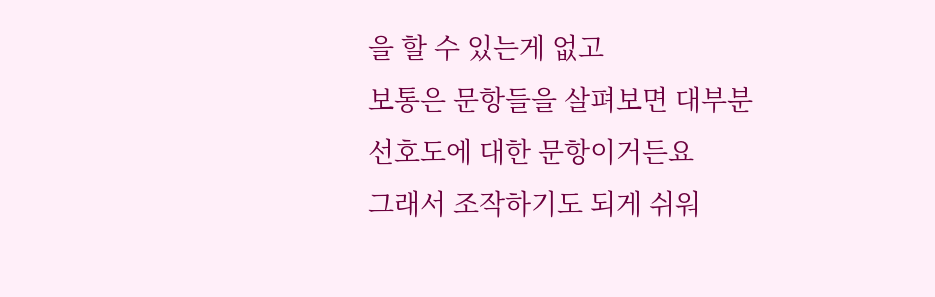을 할 수 있는게 없고
보통은 문항들을 살펴보면 대부분
선호도에 대한 문항이거든요
그래서 조작하기도 되게 쉬워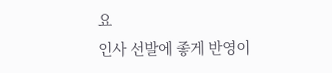요
인사 선발에 좋게 반영이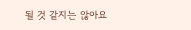될 것 같지는 않아요